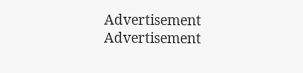Advertisement
Advertisement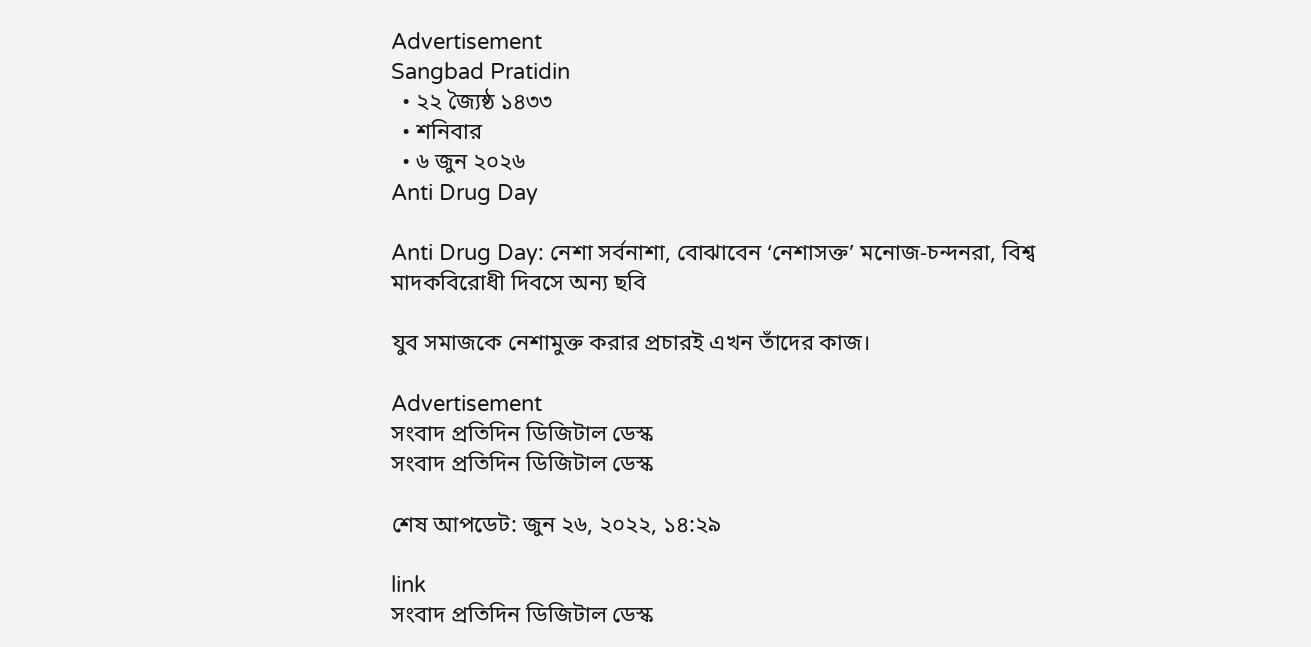Advertisement
Sangbad Pratidin
  • ২২ জ্যৈষ্ঠ ১৪৩৩
  • শনিবার
  • ৬ জুন ২০২৬
Anti Drug Day

Anti Drug Day: নেশা সর্বনাশা, বোঝাবেন ‘নেশাসক্ত’ মনোজ-চন্দনরা, বিশ্ব মাদকবিরোধী দিবসে অন্য ছবি

যুব সমাজকে নেশামুক্ত করার প্রচারই এখন তাঁদের কাজ।

Advertisement
সংবাদ প্রতিদিন ডিজিটাল ডেস্ক
সংবাদ প্রতিদিন ডিজিটাল ডেস্ক

শেষ আপডেট: জুন ২৬, ২০২২, ১৪:২৯

link
সংবাদ প্রতিদিন ডিজিটাল ডেস্ক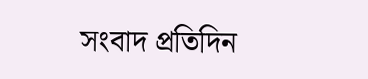সংবাদ প্রতিদিন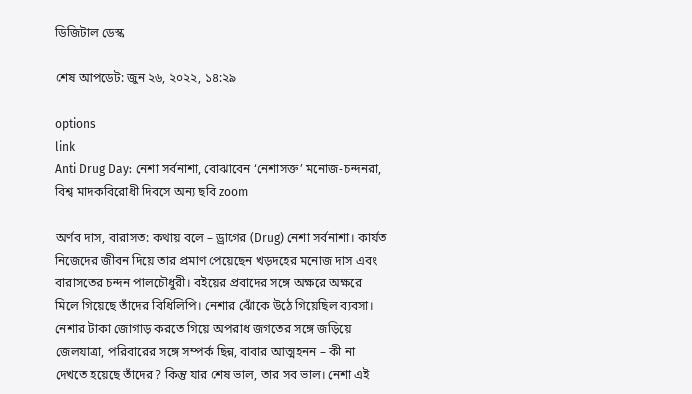ডিজিটাল ডেস্ক

শেষ আপডেট: জুন ২৬, ২০২২, ১৪:২৯

options
link
Anti Drug Day: নেশা সর্বনাশা, বোঝাবেন ‘নেশাসক্ত’ মনোজ-চন্দনরা, বিশ্ব মাদকবিরোধী দিবসে অন্য ছবি zoom

অর্ণব দাস, বারাসত: কথায় বলে – ড্রাগের (Drug) নেশা সর্বনাশা। কার্যত নিজেদের জীবন দিয়ে তার প্রমাণ পেয়েছেন খড়দহের মনোজ দাস এবং বারাসতের চন্দন পালচৌধুরী। বইয়ের প্রবাদের সঙ্গে অক্ষরে অক্ষরে মিলে গিয়েছে তাঁদের বিধিলিপি। নেশার ঝোঁকে উঠে গিয়েছিল ব্যবসা। নেশার টাকা জোগাড় করতে গিয়ে অপরাধ জগতের সঙ্গে জড়িয়ে জেলযাত্রা, পরিবারের সঙ্গে সম্পর্ক ছিন্ন, বাবার আত্মহনন – কী না দেখতে হয়েছে তাঁদের? কিন্তু যার শেষ ভাল, তার সব ভাল। নেশা এই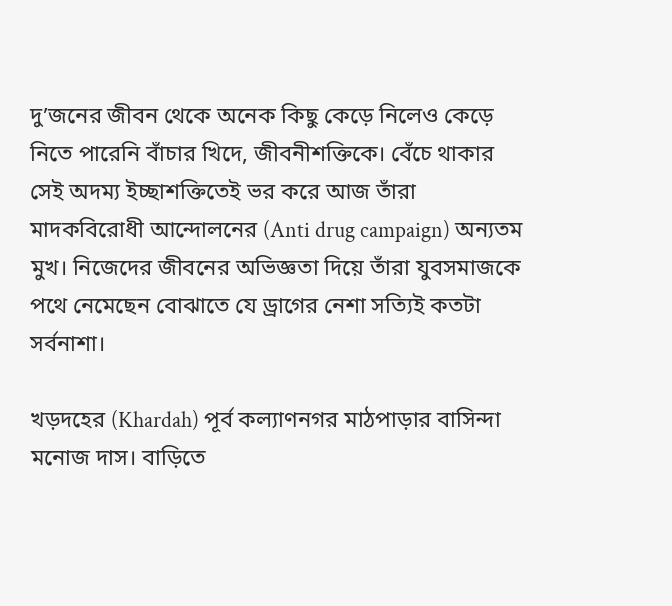দু’জনের জীবন থেকে অনেক কিছু কেড়ে নিলেও কেড়ে নিতে পারেনি বাঁচার খিদে, জীবনীশক্তিকে। বেঁচে থাকার সেই অদম‌্য ইচ্ছাশক্তিতেই ভর করে আজ তাঁরা মাদকবিরোধী আন্দোলনের (Anti drug campaign) অন‌্যতম মুখ। নিজেদের জীবনের অভিজ্ঞতা দিয়ে তাঁরা যুবসমাজকে পথে নেমেছেন বোঝাতে যে ড্রাগের নেশা সত্যিই কতটা সর্বনাশা।

খড়দহের (Khardah) পূর্ব কল্যাণনগর মাঠপাড়ার বাসিন্দা মনোজ দাস। বাড়িতে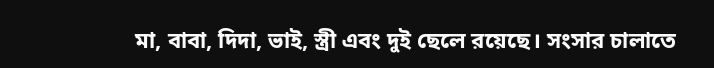মা, বাবা, দিদা, ভাই, স্ত্রী এবং দুই ছেলে রয়েছে। সংসার চালাতে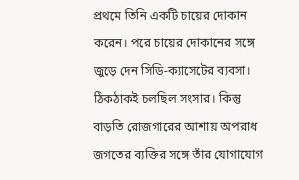প্রথমে তিনি একটি চায়ের দোকান করেন। পরে চায়ের দোকানের সঙ্গে জুড়ে দেন সিডি-ক্যাসেটের ব্যবসা। ঠিকঠাকই চলছিল সংসার। কিন্তু বাড়তি রোজগারের আশায় অপরাধ জগতের ব্যক্তির সঙ্গে তাঁর যোগাযোগ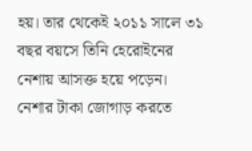হয়। তার থেকেই ২০১১ সালে ৩১ বছর বয়সে তিনি হেরোইনের নেশায় আসক্ত হয়ে পড়েন। নেশার টাকা জোগাড় করতে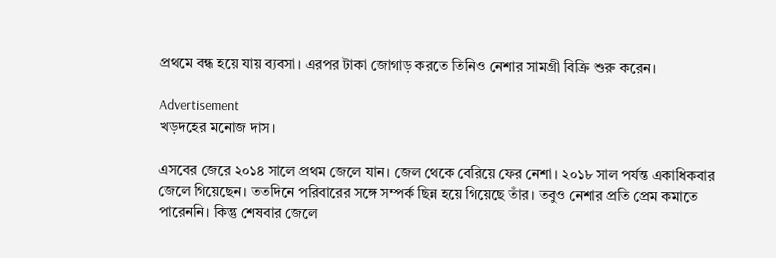প্রথমে বন্ধ হয়ে যায় ব্যবসা। এরপর টাকা জোগাড় করতে তিনিও নেশার সামগ্রী বিক্রি শুরু করেন।

Advertisement
খড়দহের মনোজ দাস।

এসবের জেরে ২০১৪ সালে প্রথম জেলে যান। জেল থেকে বেরিয়ে ফের নেশা। ২০১৮ সাল পর্যন্ত একাধিকবার জেলে গিয়েছেন। ততদিনে পরিবারের সঙ্গে সম্পর্ক ছিন্ন হয়ে গিয়েছে তাঁর। তবুও নেশার প্রতি প্রেম কমাতে পারেননি। কিন্তু শেষবার জেলে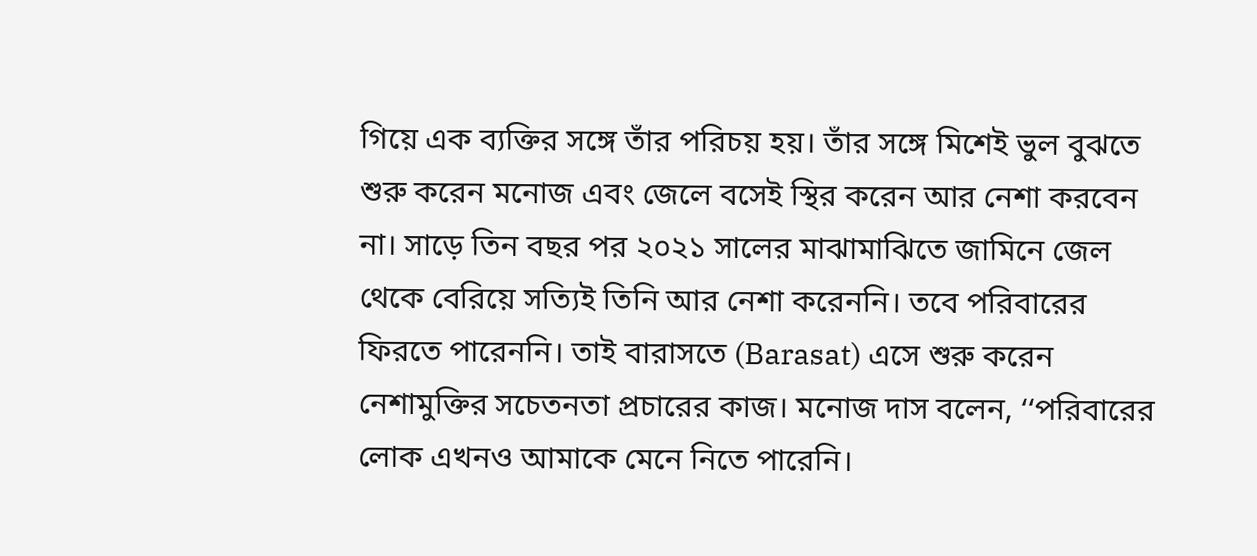গিয়ে এক ব্যক্তির সঙ্গে তাঁর পরিচয় হয়। তাঁর সঙ্গে মিশেই ভুল বুঝতে শুরু করেন মনোজ এবং জেলে বসেই স্থির করেন আর নেশা করবেন না। সাড়ে তিন বছর পর ২০২১ সালের মাঝামাঝিতে জামিনে জেল থেকে বেরিয়ে সত্যিই তিনি আর নেশা করেননি। তবে পরিবারের ফিরতে পারেননি। তাই বারাসতে (Barasat) এসে শুরু করেন নেশামুক্তির সচেতনতা প্রচারের কাজ। মনোজ দাস বলেন, ‘‘পরিবারের লোক এখনও আমাকে মেনে নিতে পারেনি।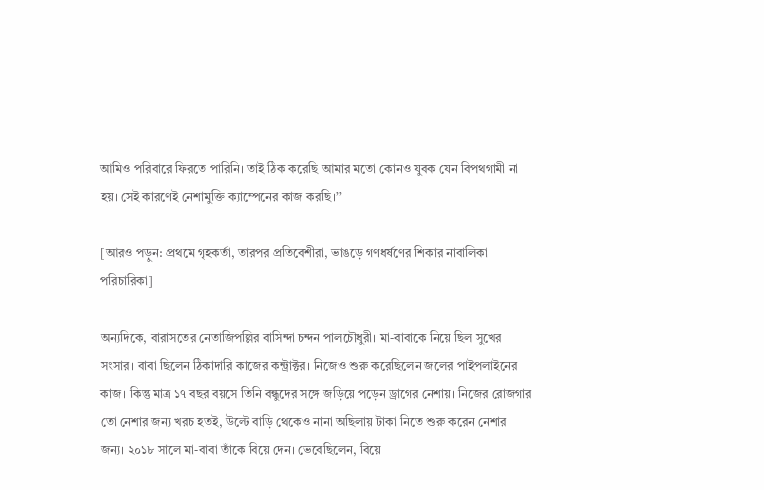আমিও পরিবারে ফিরতে পারিনি। তাই ঠিক করেছি আমার মতো কোনও যুবক যেন বিপথগামী না হয়। সেই কারণেই নেশামুক্তি ক্যাম্পেনের কাজ করছি।’’

[আরও পড়ুন: প্রথমে গৃহকর্তা, তারপর প্রতিবেশীরা, ভাঙড়ে গণধর্ষণের শিকার নাবালিকা পরিচারিকা]

অন‌্যদিকে, বারাসতের নেতাজিপল্লির বাসিন্দা চন্দন পালচৌধুরী। মা-বাবাকে নিয়ে ছিল সুখের সংসার। বাবা ছিলেন ঠিকাদারি কাজের কন্ট্রাক্টর। নিজেও শুরু করেছিলেন জলের পাইপলাইনের কাজ। কিন্তু মাত্র ১৭ বছর বয়সে তিনি বন্ধুদের সঙ্গে জড়িয়ে পড়েন ড্রাগের নেশায়। নিজের রোজগার তো নেশার জন্য খরচ হতই, উল্টে বাড়ি থেকেও নানা অছিলায় টাকা নিতে শুরু করেন নেশার জন্য। ২০১৮ সালে মা-বাবা তাঁকে বিয়ে দেন। ভেবেছিলেন, বিয়ে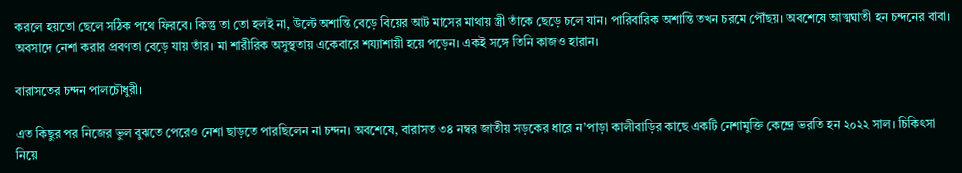করলে হয়তো ছেলে সঠিক পথে ফিরবে। কিন্তু তা তো হলই না, উল্টে অশান্তি বেড়ে বিয়ের আট মাসের মাথায় স্ত্রী তাঁকে ছেড়ে চলে যান। পারিবারিক অশান্তি তখন চরমে পৌঁছয়। অবশেষে আত্মঘাতী হন চন্দনের বাবা। অবসাদে নেশা করার প্রবণতা বেড়ে যায় তাঁর। মা শারীরিক অসুস্থতায় একেবারে শয্যাশায়ী হয়ে পড়েন। একই সঙ্গে তিনি কাজও হারান।

বারাসতের চন্দন পালচৌধুরী।

এত কিছুর পর নিজের ভুল বুঝতে পেরেও নেশা ছাড়তে পারছিলেন না চন্দন। অবশেষে, বারাসত ৩৪ নম্বর জাতীয় সড়কের ধারে ন’পাড়া কালীবাড়ির কাছে একটি নেশামুক্তি কেন্দ্রে ভরতি হন ২০২২ সাল। চিকিৎসা নিয়ে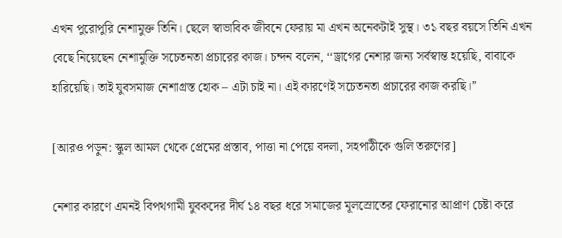এখন পুরোপুরি নেশামুক্ত তিনি। ছেলে স্বাভাবিক জীবনে ফেরায় মা এখন অনেকটাই সুস্থ। ৩১ বছর বয়সে তিনি এখন বেছে নিয়েছেন নেশামুক্তি সচেতনতা প্রচারের কাজ। চন্দন বলেন, ‘‘ড্রাগের নেশার জন্য সর্বস্বান্ত হয়েছি, বাবাকে হারিয়েছি। তাই যুবসমাজ নেশাগ্রস্ত হোক – এটা চাই না। এই কারণেই সচেতনতা প্রচারের কাজ করছি।’’

[আরও পড়ুন: স্কুল আমল থেকে প্রেমের প্রস্তাব, পাত্তা না পেয়ে বদলা, সহপাঠীকে গুলি তরুণের]

নেশার কারণে এমনই বিপথগামী যুবকদের দীর্ঘ ১৪ বছর ধরে সমাজের মূলস্রোতের ফেরানোর আপ্রাণ চেষ্টা করে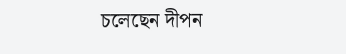চলেছেন দীপন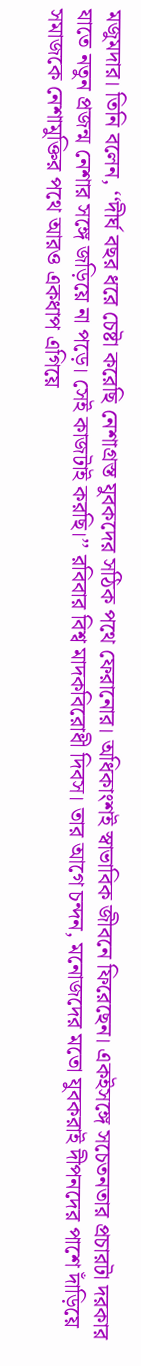মজুমদার। তিনি বলেন, ‘‘দীর্ঘ বছর ধরে চেষ্টা করেছি নেশাগ্রস্ত যুবকদের সঠিক পথে ফেরানোর। অধিকাংশই স্বাভাবিক জীবনে ফিরেছেন। একইসঙ্গে সচেতনতার প্রচারটা দরকার যাতে নতুন প্রজন্ম নেশার সঙ্গে জড়িয়ে না পড়ে। সেই কাজটাই করছি।’’ রবিবার বিশ্ব মাদকবিরোধী দিবস। তার আগে চন্দন, মনোজদের মতো যুবকরাই দীপনদের পাশে দাঁড়িয়ে সমাজকে নেশামুক্তির পথে আরও একধাপ এগিয়ে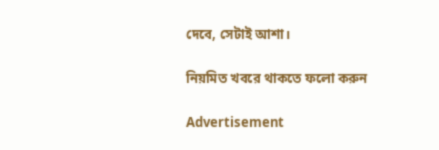দেবে, সেটাই আশা।

নিয়মিত খবরে থাকতে ফলো করুন

Advertisement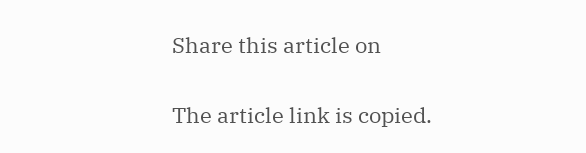Share this article on

The article link is copied.